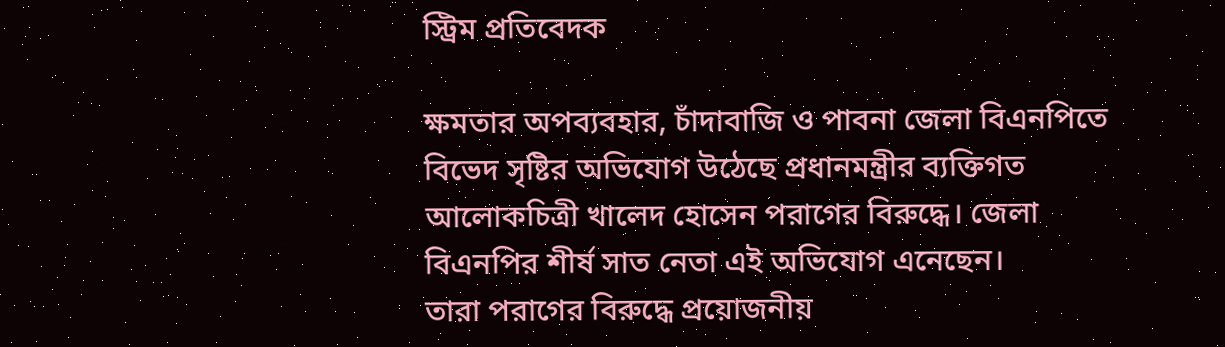স্ট্রিম প্রতিবেদক

ক্ষমতার অপব্যবহার, চাঁদাবাজি ও পাবনা জেলা বিএনপিতে বিভেদ সৃষ্টির অভিযোগ উঠেছে প্রধানমন্ত্রীর ব্যক্তিগত আলোকচিত্রী খালেদ হোসেন পরাগের বিরুদ্ধে। জেলা বিএনপির শীর্ষ সাত নেতা এই অভিযোগ এনেছেন।
তারা পরাগের বিরুদ্ধে প্রয়োজনীয়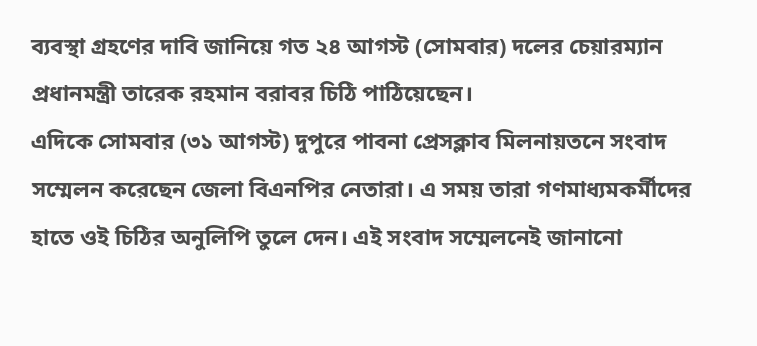ব্যবস্থা গ্রহণের দাবি জানিয়ে গত ২৪ আগস্ট (সোমবার) দলের চেয়ারম্যান প্রধানমন্ত্রী তারেক রহমান বরাবর চিঠি পাঠিয়েছেন।
এদিকে সোমবার (৩১ আগস্ট) দুপুরে পাবনা প্রেসক্লাব মিলনায়তনে সংবাদ সম্মেলন করেছেন জেলা বিএনপির নেতারা। এ সময় তারা গণমাধ্যমকর্মীদের হাতে ওই চিঠির অনুলিপি তুলে দেন। এই সংবাদ সম্মেলনেই জানানো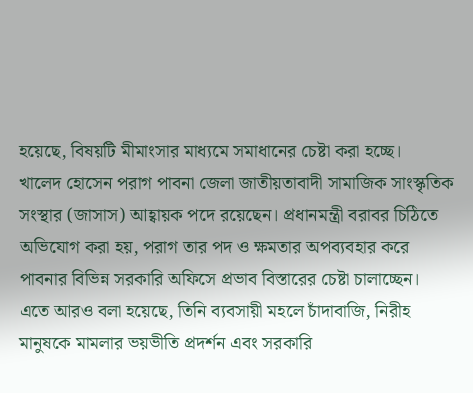হয়েছে, বিষয়টি মীমাংসার মাধ্যমে সমাধানের চেষ্টা করা হচ্ছে।
খালেদ হোসেন পরাগ পাবনা জেলা জাতীয়তাবাদী সামাজিক সাংস্কৃতিক সংস্থার (জাসাস) আহ্বায়ক পদে রয়েছেন। প্রধানমন্ত্রী বরাবর চিঠিতে অভিযোগ করা হয়, পরাগ তার পদ ও ক্ষমতার অপব্যবহার করে পাবনার বিভিন্ন সরকারি অফিসে প্রভাব বিস্তারের চেষ্টা চালাচ্ছেন।
এতে আরও বলা হয়েছে, তিনি ব্যবসায়ী মহলে চাঁদাবাজি, নিরীহ মানুষকে মামলার ভয়ভীতি প্রদর্শন এবং সরকারি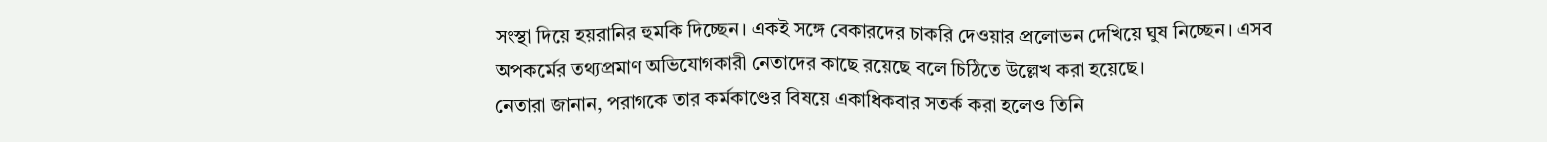সংস্থা দিয়ে হয়রানির হুমকি দিচ্ছেন। একই সঙ্গে বেকারদের চাকরি দেওয়ার প্রলোভন দেখিয়ে ঘুষ নিচ্ছেন। এসব অপকর্মের তথ্যপ্রমাণ অভিযোগকারী নেতাদের কাছে রয়েছে বলে চিঠিতে উল্লেখ করা হয়েছে।
নেতারা জানান, পরাগকে তার কর্মকাণ্ডের বিষয়ে একাধিকবার সতর্ক করা হলেও তিনি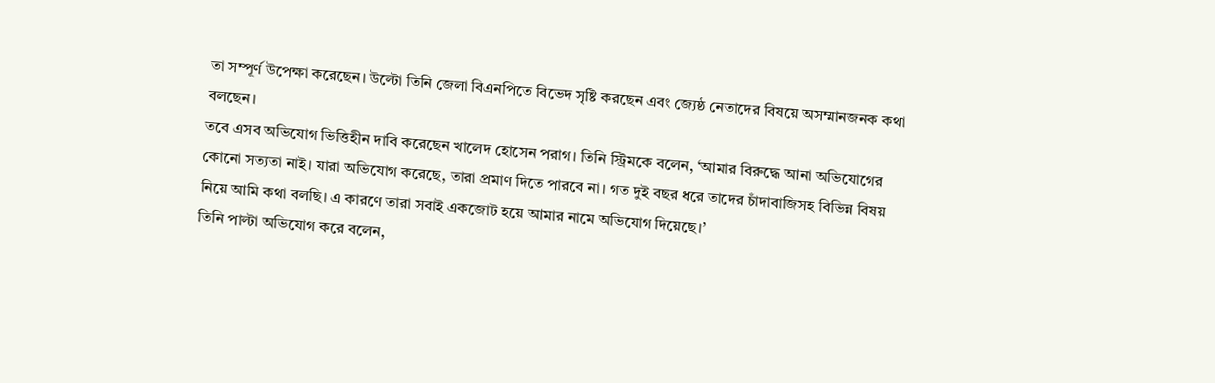তা সম্পূর্ণ উপেক্ষা করেছেন। উল্টো তিনি জেলা বিএনপিতে বিভেদ সৃষ্টি করছেন এবং জ্যেষ্ঠ নেতাদের বিষয়ে অসম্মানজনক কথা বলছেন।
তবে এসব অভিযোগ ভিত্তিহীন দাবি করেছেন খালেদ হোসেন পরাগ। তিনি স্ট্রিমকে বলেন, ‘আমার বিরুদ্ধে আনা অভিযোগের কোনো সত্যতা নাই। যারা অভিযোগ করেছে, তারা প্রমাণ দিতে পারবে না। গত দুই বছর ধরে তাদের চাঁদাবাজিসহ বিভিন্ন বিষয় নিয়ে আমি কথা বলছি। এ কারণে তারা সবাই একজোট হয়ে আমার নামে অভিযোগ দিয়েছে।’
তিনি পাল্টা অভিযোগ করে বলেন,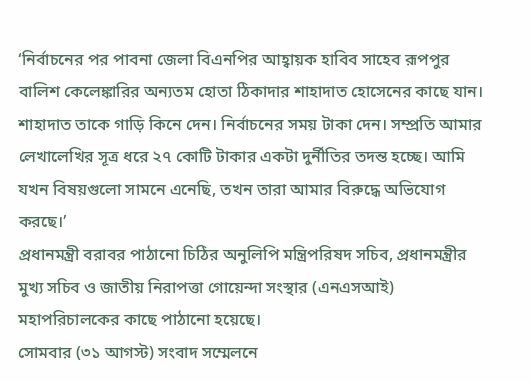‘নির্বাচনের পর পাবনা জেলা বিএনপির আহ্বায়ক হাবিব সাহেব রূপপুর বালিশ কেলেঙ্কারির অন্যতম হোতা ঠিকাদার শাহাদাত হোসেনের কাছে যান। শাহাদাত তাকে গাড়ি কিনে দেন। নির্বাচনের সময় টাকা দেন। সম্প্রতি আমার লেখালেখির সূত্র ধরে ২৭ কোটি টাকার একটা দুর্নীতির তদন্ত হচ্ছে। আমি যখন বিষয়গুলো সামনে এনেছি, তখন তারা আমার বিরুদ্ধে অভিযোগ করছে।’
প্রধানমন্ত্রী বরাবর পাঠানো চিঠির অনুলিপি মন্ত্রিপরিষদ সচিব, প্রধানমন্ত্রীর মুখ্য সচিব ও জাতীয় নিরাপত্তা গোয়েন্দা সংস্থার (এনএসআই) মহাপরিচালকের কাছে পাঠানো হয়েছে।
সোমবার (৩১ আগস্ট) সংবাদ সম্মেলনে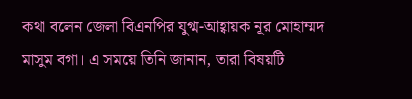কথা বলেন জেলা বিএনপির যুগ্ম-আহ্বায়ক নূর মোহাম্মদ মাসুম বগা। এ সময়ে তিনি জানান, তারা বিষয়টি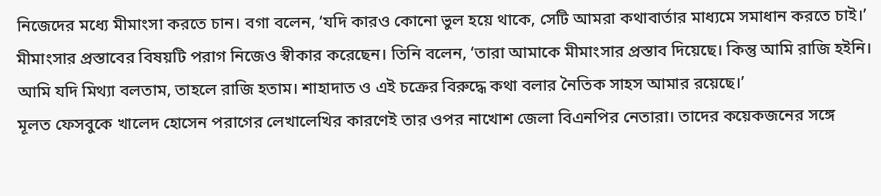নিজেদের মধ্যে মীমাংসা করতে চান। বগা বলেন, ‘যদি কারও কোনো ভুল হয়ে থাকে, সেটি আমরা কথাবার্তার মাধ্যমে সমাধান করতে চাই।’
মীমাংসার প্রস্তাবের বিষয়টি পরাগ নিজেও স্বীকার করেছেন। তিনি বলেন, ‘তারা আমাকে মীমাংসার প্রস্তাব দিয়েছে। কিন্তু আমি রাজি হইনি। আমি যদি মিথ্যা বলতাম, তাহলে রাজি হতাম। শাহাদাত ও এই চক্রের বিরুদ্ধে কথা বলার নৈতিক সাহস আমার রয়েছে।’
মূলত ফেসবুকে খালেদ হোসেন পরাগের লেখালেখির কারণেই তার ওপর নাখোশ জেলা বিএনপির নেতারা। তাদের কয়েকজনের সঙ্গে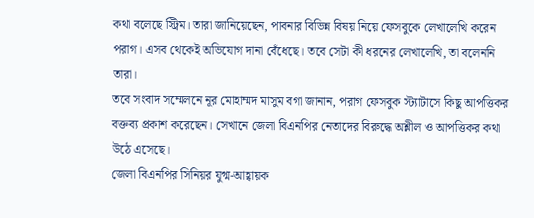কথা বলেছে স্ট্রিম। তারা জানিয়েছেন, পাবনার বিভিন্ন বিষয় নিয়ে ফেসবুকে লেখালেখি করেন পরাগ। এসব থেকেই অভিযোগ দানা বেঁধেছে। তবে সেটা কী ধরনের লেখালেখি, তা বলেননি তারা।
তবে সংবাদ সম্মেলনে নূর মোহাম্মদ মাসুম বগা জানান, পরাগ ফেসবুক স্ট্যাটাসে কিছু আপত্তিকর বক্তব্য প্রকাশ করেছেন। সেখানে জেলা বিএনপির নেতাদের বিরুদ্ধে অশ্লীল ও আপত্তিকর কথা উঠে এসেছে।
জেলা বিএনপির সিনিয়র যুগ্ম-আহ্বায়ক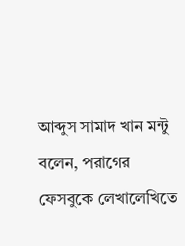আব্দুস সামাদ খান মন্টু বলেন, পরাগের ফেসবুকে লেখালেখিতে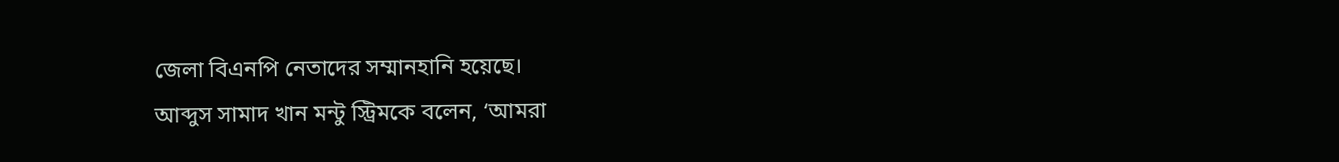জেলা বিএনপি নেতাদের সম্মানহানি হয়েছে।
আব্দুস সামাদ খান মন্টু স্ট্রিমকে বলেন, ‘আমরা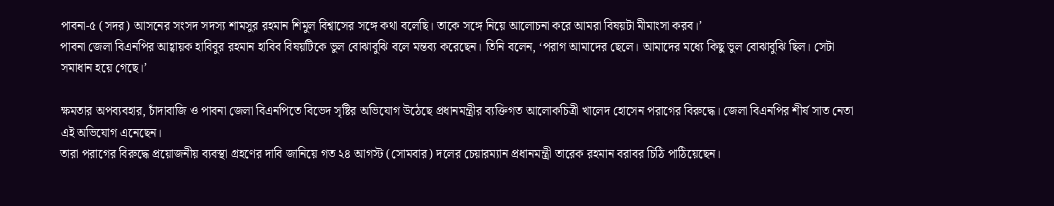পাবনা-৫ (সদর) আসনের সংসদ সদস্য শামসুর রহমান শিমুল বিশ্বাসের সঙ্গে কথা বলেছি। তাকে সঙ্গে নিয়ে আলোচনা করে আমরা বিষয়টা মীমাংসা করব।’
পাবনা জেলা বিএনপির আহ্বায়ক হাবিবুর রহমান হাবিব বিষয়টিকে ভুল বোঝাবুঝি বলে মন্তব্য করেছেন। তিনি বলেন, ‘পরাগ আমাদের ছেলে। আমাদের মধ্যে কিছু ভুল বোঝাবুঝি ছিল। সেটা সমাধান হয়ে গেছে।’

ক্ষমতার অপব্যবহার, চাঁদাবাজি ও পাবনা জেলা বিএনপিতে বিভেদ সৃষ্টির অভিযোগ উঠেছে প্রধানমন্ত্রীর ব্যক্তিগত আলোকচিত্রী খালেদ হোসেন পরাগের বিরুদ্ধে। জেলা বিএনপির শীর্ষ সাত নেতা এই অভিযোগ এনেছেন।
তারা পরাগের বিরুদ্ধে প্রয়োজনীয় ব্যবস্থা গ্রহণের দাবি জানিয়ে গত ২৪ আগস্ট (সোমবার) দলের চেয়ারম্যান প্রধানমন্ত্রী তারেক রহমান বরাবর চিঠি পাঠিয়েছেন।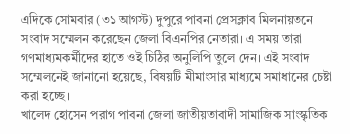এদিকে সোমবার (৩১ আগস্ট) দুপুরে পাবনা প্রেসক্লাব মিলনায়তনে সংবাদ সম্মেলন করেছেন জেলা বিএনপির নেতারা। এ সময় তারা গণমাধ্যমকর্মীদের হাতে ওই চিঠির অনুলিপি তুলে দেন। এই সংবাদ সম্মেলনেই জানানো হয়েছে, বিষয়টি মীমাংসার মাধ্যমে সমাধানের চেষ্টা করা হচ্ছে।
খালেদ হোসেন পরাগ পাবনা জেলা জাতীয়তাবাদী সামাজিক সাংস্কৃতিক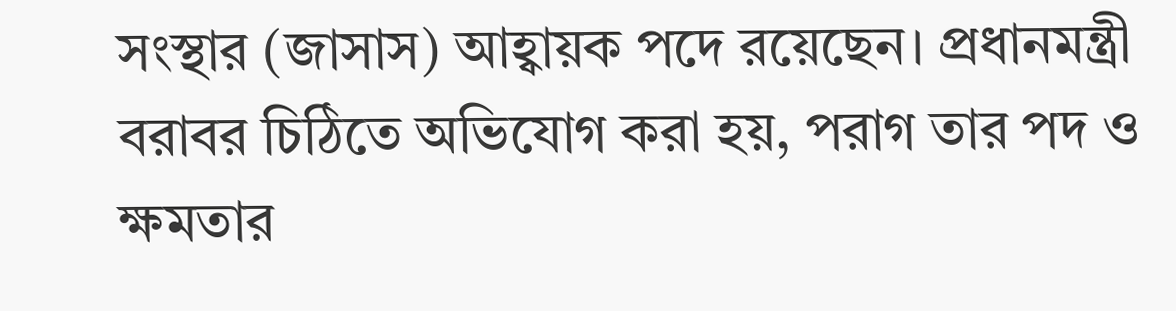সংস্থার (জাসাস) আহ্বায়ক পদে রয়েছেন। প্রধানমন্ত্রী বরাবর চিঠিতে অভিযোগ করা হয়, পরাগ তার পদ ও ক্ষমতার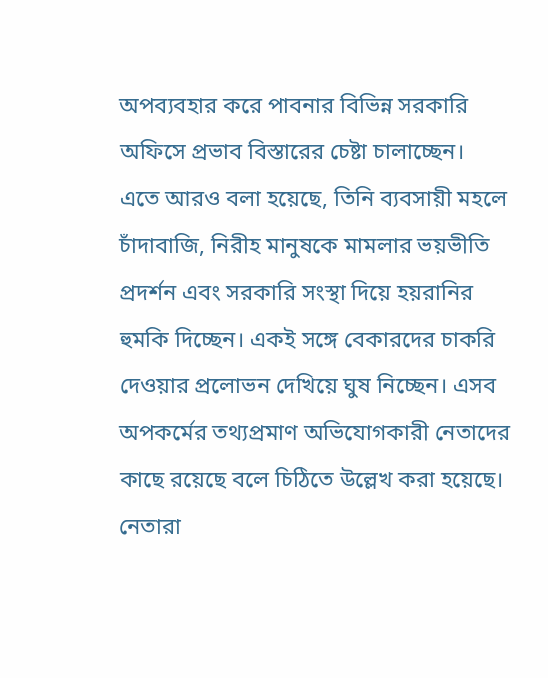অপব্যবহার করে পাবনার বিভিন্ন সরকারি অফিসে প্রভাব বিস্তারের চেষ্টা চালাচ্ছেন।
এতে আরও বলা হয়েছে, তিনি ব্যবসায়ী মহলে চাঁদাবাজি, নিরীহ মানুষকে মামলার ভয়ভীতি প্রদর্শন এবং সরকারি সংস্থা দিয়ে হয়রানির হুমকি দিচ্ছেন। একই সঙ্গে বেকারদের চাকরি দেওয়ার প্রলোভন দেখিয়ে ঘুষ নিচ্ছেন। এসব অপকর্মের তথ্যপ্রমাণ অভিযোগকারী নেতাদের কাছে রয়েছে বলে চিঠিতে উল্লেখ করা হয়েছে।
নেতারা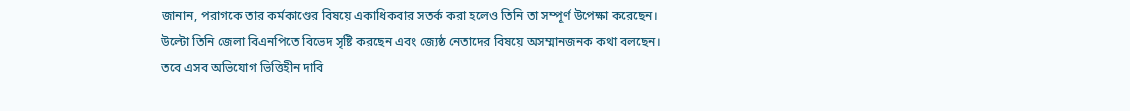জানান, পরাগকে তার কর্মকাণ্ডের বিষয়ে একাধিকবার সতর্ক করা হলেও তিনি তা সম্পূর্ণ উপেক্ষা করেছেন। উল্টো তিনি জেলা বিএনপিতে বিভেদ সৃষ্টি করছেন এবং জ্যেষ্ঠ নেতাদের বিষয়ে অসম্মানজনক কথা বলছেন।
তবে এসব অভিযোগ ভিত্তিহীন দাবি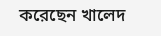করেছেন খালেদ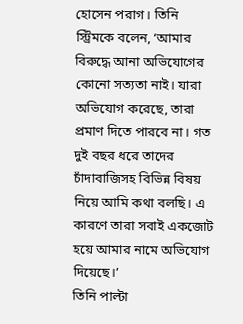হোসেন পরাগ। তিনি স্ট্রিমকে বলেন, ‘আমার বিরুদ্ধে আনা অভিযোগের কোনো সত্যতা নাই। যারা অভিযোগ করেছে, তারা প্রমাণ দিতে পারবে না। গত দুই বছর ধরে তাদের চাঁদাবাজিসহ বিভিন্ন বিষয় নিয়ে আমি কথা বলছি। এ কারণে তারা সবাই একজোট হয়ে আমার নামে অভিযোগ দিয়েছে।’
তিনি পাল্টা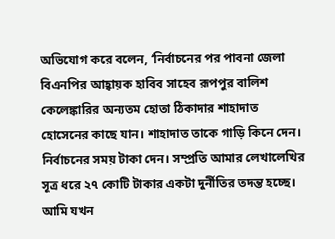অভিযোগ করে বলেন, ‘নির্বাচনের পর পাবনা জেলা বিএনপির আহ্বায়ক হাবিব সাহেব রূপপুর বালিশ কেলেঙ্কারির অন্যতম হোতা ঠিকাদার শাহাদাত হোসেনের কাছে যান। শাহাদাত তাকে গাড়ি কিনে দেন। নির্বাচনের সময় টাকা দেন। সম্প্রতি আমার লেখালেখির সূত্র ধরে ২৭ কোটি টাকার একটা দুর্নীতির তদন্ত হচ্ছে। আমি যখন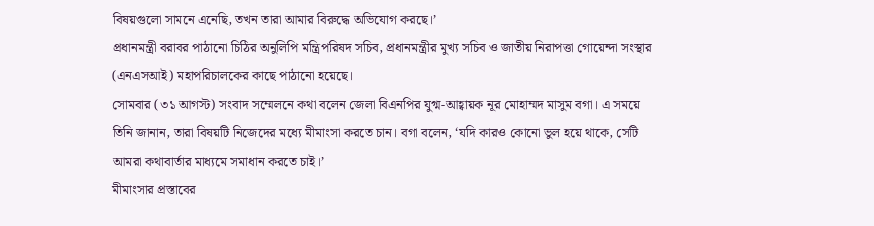বিষয়গুলো সামনে এনেছি, তখন তারা আমার বিরুদ্ধে অভিযোগ করছে।’
প্রধানমন্ত্রী বরাবর পাঠানো চিঠির অনুলিপি মন্ত্রিপরিষদ সচিব, প্রধানমন্ত্রীর মুখ্য সচিব ও জাতীয় নিরাপত্তা গোয়েন্দা সংস্থার (এনএসআই) মহাপরিচালকের কাছে পাঠানো হয়েছে।
সোমবার (৩১ আগস্ট) সংবাদ সম্মেলনে কথা বলেন জেলা বিএনপির যুগ্ম-আহ্বায়ক নূর মোহাম্মদ মাসুম বগা। এ সময়ে তিনি জানান, তারা বিষয়টি নিজেদের মধ্যে মীমাংসা করতে চান। বগা বলেন, ‘যদি কারও কোনো ভুল হয়ে থাকে, সেটি আমরা কথাবার্তার মাধ্যমে সমাধান করতে চাই।’
মীমাংসার প্রস্তাবের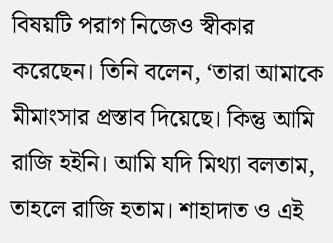বিষয়টি পরাগ নিজেও স্বীকার করেছেন। তিনি বলেন, ‘তারা আমাকে মীমাংসার প্রস্তাব দিয়েছে। কিন্তু আমি রাজি হইনি। আমি যদি মিথ্যা বলতাম, তাহলে রাজি হতাম। শাহাদাত ও এই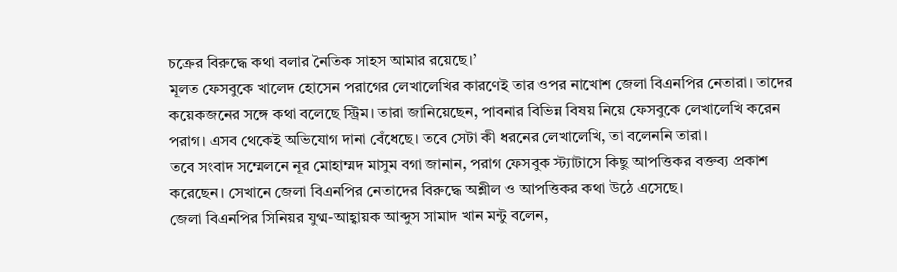চক্রের বিরুদ্ধে কথা বলার নৈতিক সাহস আমার রয়েছে।’
মূলত ফেসবুকে খালেদ হোসেন পরাগের লেখালেখির কারণেই তার ওপর নাখোশ জেলা বিএনপির নেতারা। তাদের কয়েকজনের সঙ্গে কথা বলেছে স্ট্রিম। তারা জানিয়েছেন, পাবনার বিভিন্ন বিষয় নিয়ে ফেসবুকে লেখালেখি করেন পরাগ। এসব থেকেই অভিযোগ দানা বেঁধেছে। তবে সেটা কী ধরনের লেখালেখি, তা বলেননি তারা।
তবে সংবাদ সম্মেলনে নূর মোহাম্মদ মাসুম বগা জানান, পরাগ ফেসবুক স্ট্যাটাসে কিছু আপত্তিকর বক্তব্য প্রকাশ করেছেন। সেখানে জেলা বিএনপির নেতাদের বিরুদ্ধে অশ্লীল ও আপত্তিকর কথা উঠে এসেছে।
জেলা বিএনপির সিনিয়র যুগ্ম-আহ্বায়ক আব্দুস সামাদ খান মন্টু বলেন,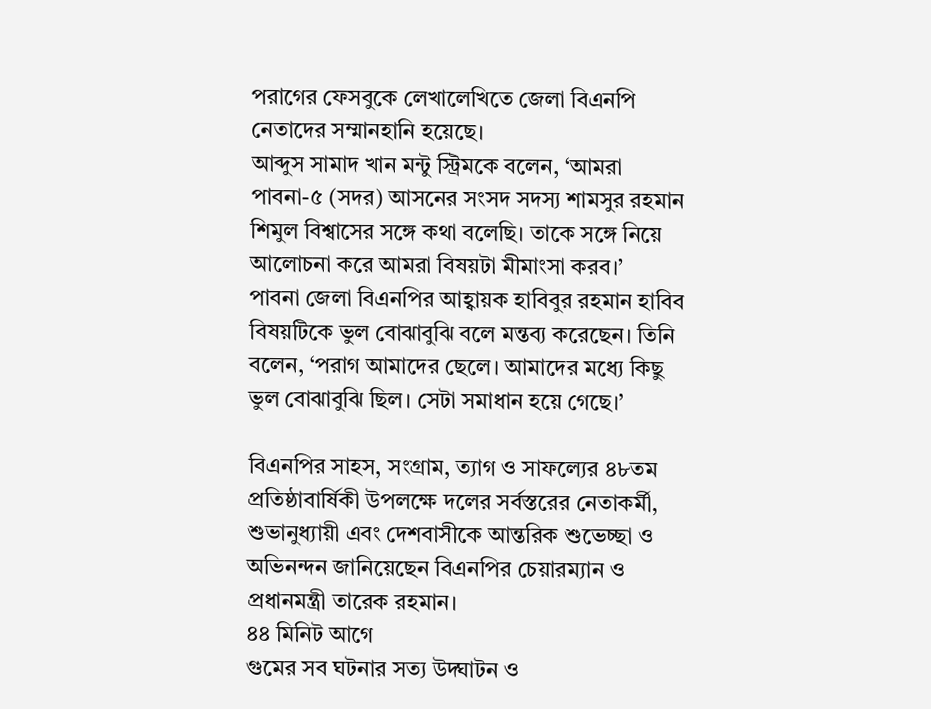পরাগের ফেসবুকে লেখালেখিতে জেলা বিএনপি নেতাদের সম্মানহানি হয়েছে।
আব্দুস সামাদ খান মন্টু স্ট্রিমকে বলেন, ‘আমরা পাবনা-৫ (সদর) আসনের সংসদ সদস্য শামসুর রহমান শিমুল বিশ্বাসের সঙ্গে কথা বলেছি। তাকে সঙ্গে নিয়ে আলোচনা করে আমরা বিষয়টা মীমাংসা করব।’
পাবনা জেলা বিএনপির আহ্বায়ক হাবিবুর রহমান হাবিব বিষয়টিকে ভুল বোঝাবুঝি বলে মন্তব্য করেছেন। তিনি বলেন, ‘পরাগ আমাদের ছেলে। আমাদের মধ্যে কিছু ভুল বোঝাবুঝি ছিল। সেটা সমাধান হয়ে গেছে।’

বিএনপির সাহস, সংগ্রাম, ত্যাগ ও সাফল্যের ৪৮তম প্রতিষ্ঠাবার্ষিকী উপলক্ষে দলের সর্বস্তরের নেতাকর্মী, শুভানুধ্যায়ী এবং দেশবাসীকে আন্তরিক শুভেচ্ছা ও অভিনন্দন জানিয়েছেন বিএনপির চেয়ারম্যান ও প্রধানমন্ত্রী তারেক রহমান।
৪৪ মিনিট আগে
গুমের সব ঘটনার সত্য উদ্ঘাটন ও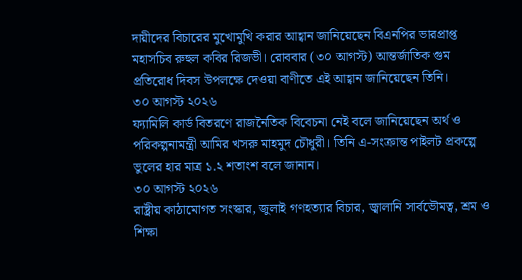দায়ীদের বিচারের মুখোমুখি করার আহ্বান জানিয়েছেন বিএনপির ভারপ্রাপ্ত মহাসচিব রুহুল কবির রিজভী। রোববার (৩০ আগস্ট) আন্তর্জাতিক গুম প্রতিরোধ দিবস উপলক্ষে দেওয়া বাণীতে এই আহ্বান জানিয়েছেন তিনি।
৩০ আগস্ট ২০২৬
ফ্যামিলি কার্ড বিতরণে রাজনৈতিক বিবেচনা নেই বলে জানিয়েছেন অর্থ ও পরিকল্পনামন্ত্রী আমির খসরু মাহমুদ চৌধুরী। তিনি এ-সংক্রান্ত পাইলট প্রকল্পে ভুলের হার মাত্র ১.২ শতাংশ বলে জানান।
৩০ আগস্ট ২০২৬
রাষ্ট্রীয় কাঠামোগত সংস্কার, জুলাই গণহত্যার বিচার, জ্বালানি সার্বভৌমত্ব, শ্রম ও শিক্ষা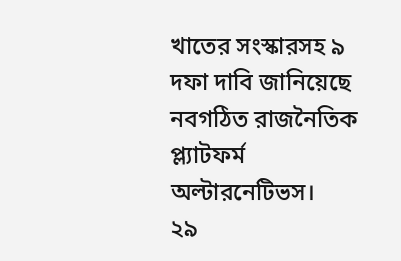খাতের সংস্কারসহ ৯ দফা দাবি জানিয়েছে নবগঠিত রাজনৈতিক প্ল্যাটফর্ম অল্টারনেটিভস।
২৯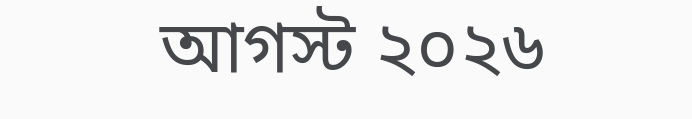আগস্ট ২০২৬